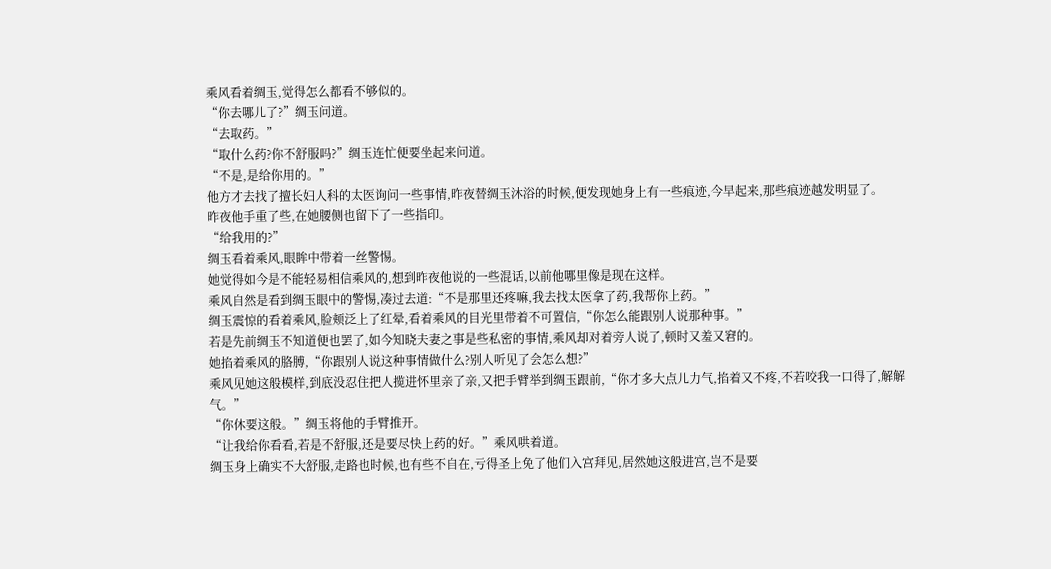乘风看着绸玉,觉得怎么都看不够似的。
“你去哪儿了?”绸玉问道。
“去取药。”
“取什么药?你不舒服吗?”绸玉连忙便要坐起来问道。
“不是,是给你用的。”
他方才去找了擅长妇人科的太医询问一些事情,昨夜替绸玉沐浴的时候,便发现她身上有一些痕迹,今早起来,那些痕迹越发明显了。
昨夜他手重了些,在她腰侧也留下了一些指印。
“给我用的?”
绸玉看着乘风,眼眸中带着一丝警惕。
她觉得如今是不能轻易相信乘风的,想到昨夜他说的一些混话,以前他哪里像是现在这样。
乘风自然是看到绸玉眼中的警惕,凑过去道:“不是那里还疼嘛,我去找太医拿了药,我帮你上药。”
绸玉震惊的看着乘风,脸颊泛上了红晕,看着乘风的目光里带着不可置信,“你怎么能跟别人说那种事。”
若是先前绸玉不知道便也罢了,如今知晓夫妻之事是些私密的事情,乘风却对着旁人说了,顿时又羞又窘的。
她掐着乘风的胳膊,“你跟别人说这种事情做什么?别人听见了会怎么想?”
乘风见她这般模样,到底没忍住把人揽进怀里亲了亲,又把手臂举到绸玉跟前,“你才多大点儿力气,掐着又不疼,不若咬我一口得了,解解气。”
“你休要这般。”绸玉将他的手臂推开。
“让我给你看看,若是不舒服,还是要尽快上药的好。”乘风哄着道。
绸玉身上确实不大舒服,走路也时候,也有些不自在,亏得圣上免了他们入宫拜见,居然她这般进宫,岂不是要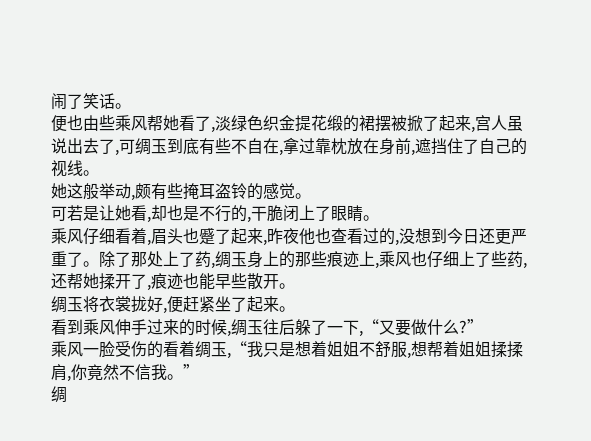闹了笑话。
便也由些乘风帮她看了,淡绿色织金提花缎的裙摆被掀了起来,宫人虽说出去了,可绸玉到底有些不自在,拿过靠枕放在身前,遮挡住了自己的视线。
她这般举动,颇有些掩耳盗铃的感觉。
可若是让她看,却也是不行的,干脆闭上了眼睛。
乘风仔细看着,眉头也蹙了起来,昨夜他也查看过的,没想到今日还更严重了。除了那处上了药,绸玉身上的那些痕迹上,乘风也仔细上了些药,还帮她揉开了,痕迹也能早些散开。
绸玉将衣裳拢好,便赶紧坐了起来。
看到乘风伸手过来的时候,绸玉往后躲了一下,“又要做什么?”
乘风一脸受伤的看着绸玉,“我只是想着姐姐不舒服,想帮着姐姐揉揉肩,你竟然不信我。”
绸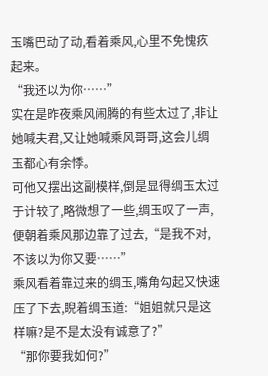玉嘴巴动了动,看着乘风,心里不免愧疚起来。
“我还以为你……”
实在是昨夜乘风闹腾的有些太过了,非让她喊夫君,又让她喊乘风哥哥,这会儿绸玉都心有余悸。
可他又摆出这副模样,倒是显得绸玉太过于计较了,略微想了一些,绸玉叹了一声,便朝着乘风那边靠了过去,“是我不对,不该以为你又要……”
乘风看着靠过来的绸玉,嘴角勾起又快速压了下去,睨着绸玉道:“姐姐就只是这样嘛?是不是太没有诚意了?”
“那你要我如何?”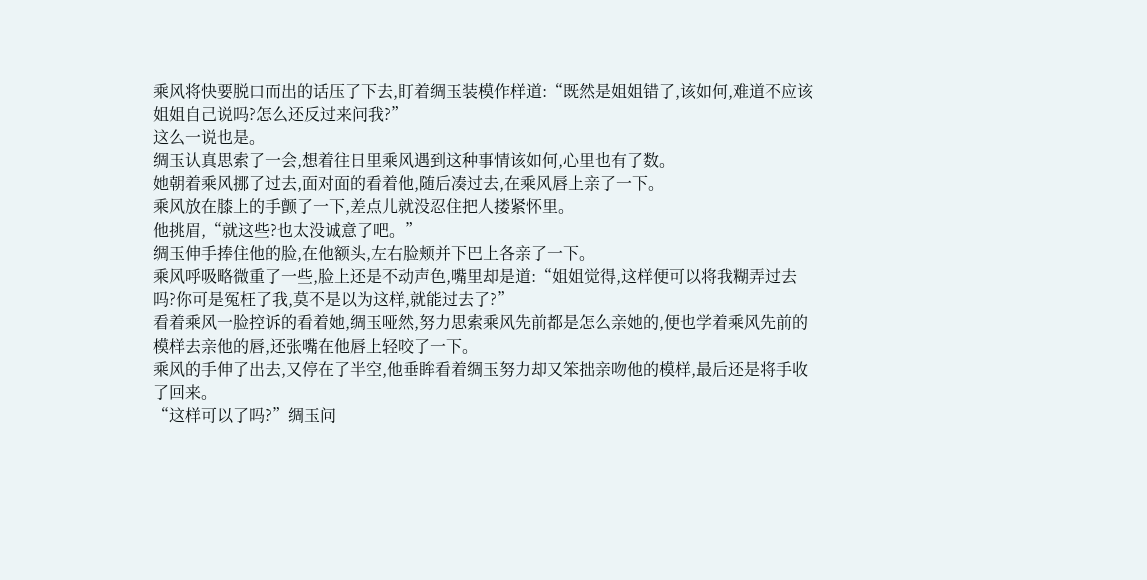乘风将快要脱口而出的话压了下去,盯着绸玉装模作样道:“既然是姐姐错了,该如何,难道不应该姐姐自己说吗?怎么还反过来问我?”
这么一说也是。
绸玉认真思索了一会,想着往日里乘风遇到这种事情该如何,心里也有了数。
她朝着乘风挪了过去,面对面的看着他,随后凑过去,在乘风唇上亲了一下。
乘风放在膝上的手颤了一下,差点儿就没忍住把人搂紧怀里。
他挑眉,“就这些?也太没诚意了吧。”
绸玉伸手捧住他的脸,在他额头,左右脸颊并下巴上各亲了一下。
乘风呼吸略微重了一些,脸上还是不动声色,嘴里却是道:“姐姐觉得,这样便可以将我糊弄过去吗?你可是冤枉了我,莫不是以为这样,就能过去了?”
看着乘风一脸控诉的看着她,绸玉哑然,努力思索乘风先前都是怎么亲她的,便也学着乘风先前的模样去亲他的唇,还张嘴在他唇上轻咬了一下。
乘风的手伸了出去,又停在了半空,他垂眸看着绸玉努力却又笨拙亲吻他的模样,最后还是将手收了回来。
“这样可以了吗?”绸玉问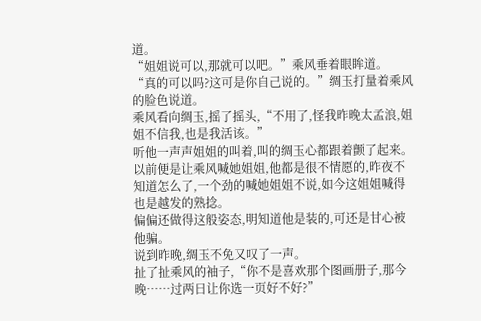道。
“姐姐说可以,那就可以吧。”乘风垂着眼眸道。
“真的可以吗?这可是你自己说的。”绸玉打量着乘风的脸色说道。
乘风看向绸玉,摇了摇头,“不用了,怪我昨晚太孟浪,姐姐不信我,也是我活该。”
听他一声声姐姐的叫着,叫的绸玉心都跟着颤了起来。以前便是让乘风喊她姐姐,他都是很不情愿的,昨夜不知道怎么了,一个劲的喊她姐姐不说,如今这姐姐喊得也是越发的熟捻。
偏偏还做得这般姿态,明知道他是装的,可还是甘心被他骗。
说到昨晚,绸玉不免又叹了一声。
扯了扯乘风的袖子,“你不是喜欢那个图画册子,那今晚……过两日让你选一页好不好?”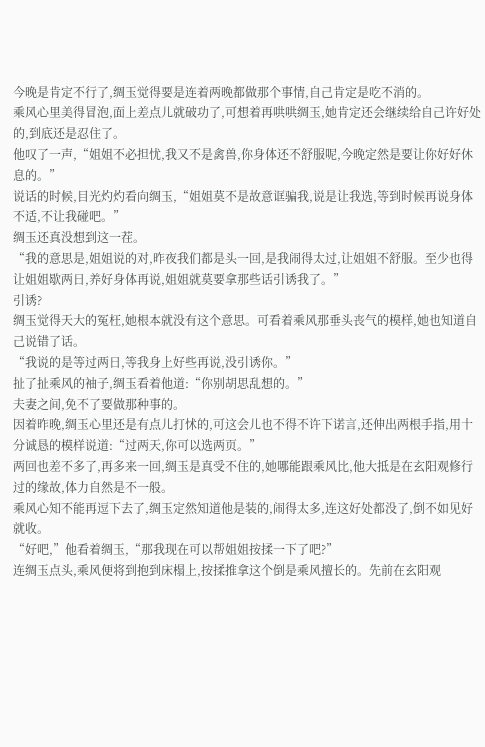今晚是肯定不行了,绸玉觉得要是连着两晚都做那个事情,自己肯定是吃不消的。
乘风心里美得冒泡,面上差点儿就破功了,可想着再哄哄绸玉,她肯定还会继续给自己许好处的,到底还是忍住了。
他叹了一声,“姐姐不必担忧,我又不是禽兽,你身体还不舒服呢,今晚定然是要让你好好休息的。”
说话的时候,目光灼灼看向绸玉,“姐姐莫不是故意诓骗我,说是让我选,等到时候再说身体不适,不让我碰吧。”
绸玉还真没想到这一茬。
“我的意思是,姐姐说的对,昨夜我们都是头一回,是我闹得太过,让姐姐不舒服。至少也得让姐姐歇两日,养好身体再说,姐姐就莫要拿那些话引诱我了。”
引诱?
绸玉觉得天大的冤枉,她根本就没有这个意思。可看着乘风那垂头丧气的模样,她也知道自己说错了话。
“我说的是等过两日,等我身上好些再说,没引诱你。”
扯了扯乘风的袖子,绸玉看着他道:“你别胡思乱想的。”
夫妻之间,免不了要做那种事的。
因着昨晚,绸玉心里还是有点儿打怵的,可这会儿也不得不许下诺言,还伸出两根手指,用十分诚恳的模样说道:“过两天,你可以选两页。”
两回也差不多了,再多来一回,绸玉是真受不住的,她哪能跟乘风比,他大抵是在玄阳观修行过的缘故,体力自然是不一般。
乘风心知不能再逗下去了,绸玉定然知道他是装的,闹得太多,连这好处都没了,倒不如见好就收。
“好吧,”他看着绸玉,“那我现在可以帮姐姐按揉一下了吧?”
连绸玉点头,乘风便将到抱到床榻上,按揉推拿这个倒是乘风擅长的。先前在玄阳观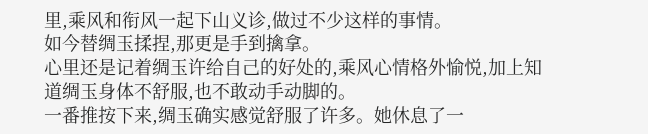里,乘风和衔风一起下山义诊,做过不少这样的事情。
如今替绸玉揉捏,那更是手到擒拿。
心里还是记着绸玉许给自己的好处的,乘风心情格外愉悦,加上知道绸玉身体不舒服,也不敢动手动脚的。
一番推按下来,绸玉确实感觉舒服了许多。她休息了一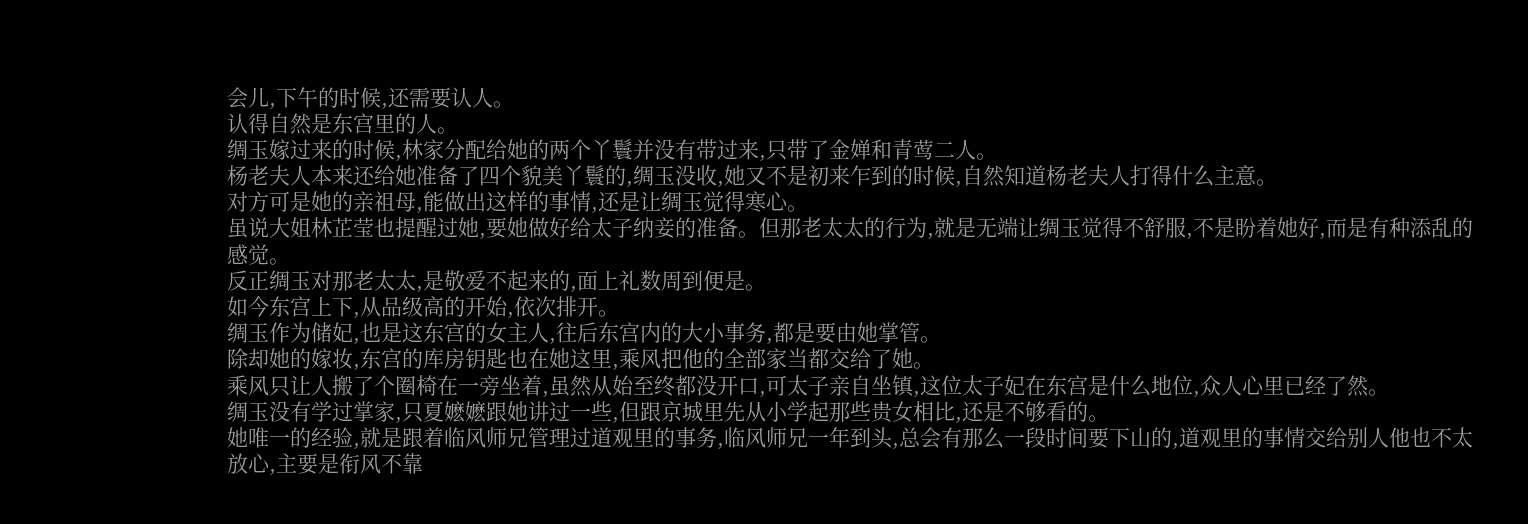会儿,下午的时候,还需要认人。
认得自然是东宫里的人。
绸玉嫁过来的时候,林家分配给她的两个丫鬟并没有带过来,只带了金婵和青莺二人。
杨老夫人本来还给她准备了四个貌美丫鬟的,绸玉没收,她又不是初来乍到的时候,自然知道杨老夫人打得什么主意。
对方可是她的亲祖母,能做出这样的事情,还是让绸玉觉得寒心。
虽说大姐林芷莹也提醒过她,要她做好给太子纳妾的准备。但那老太太的行为,就是无端让绸玉觉得不舒服,不是盼着她好,而是有种添乱的感觉。
反正绸玉对那老太太,是敬爱不起来的,面上礼数周到便是。
如今东宫上下,从品级高的开始,依次排开。
绸玉作为储妃,也是这东宫的女主人,往后东宫内的大小事务,都是要由她掌管。
除却她的嫁妆,东宫的库房钥匙也在她这里,乘风把他的全部家当都交给了她。
乘风只让人搬了个圈椅在一旁坐着,虽然从始至终都没开口,可太子亲自坐镇,这位太子妃在东宫是什么地位,众人心里已经了然。
绸玉没有学过掌家,只夏嬷嬷跟她讲过一些,但跟京城里先从小学起那些贵女相比,还是不够看的。
她唯一的经验,就是跟着临风师兄管理过道观里的事务,临风师兄一年到头,总会有那么一段时间要下山的,道观里的事情交给别人他也不太放心,主要是衔风不靠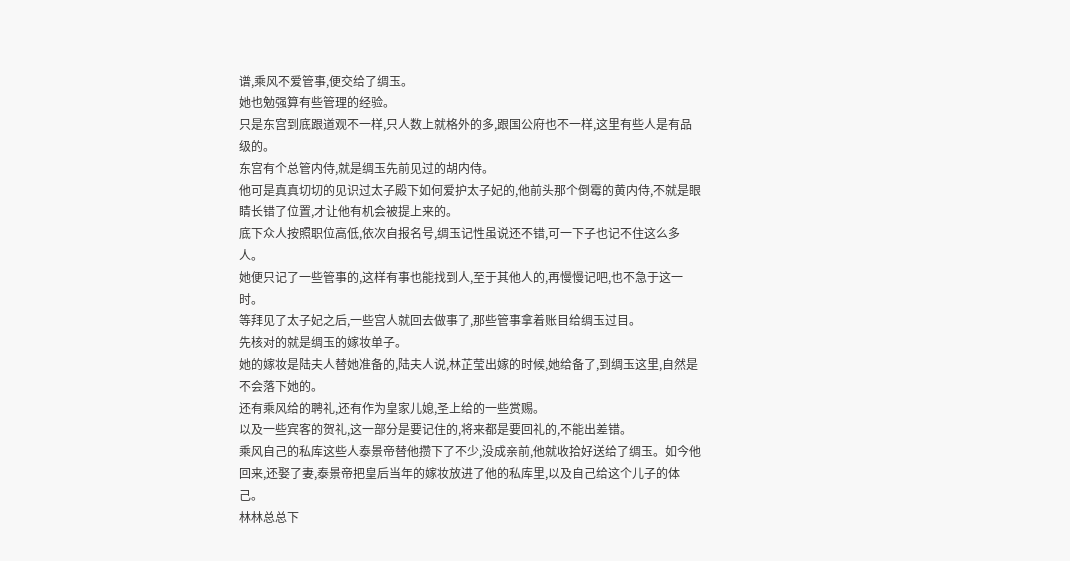谱,乘风不爱管事,便交给了绸玉。
她也勉强算有些管理的经验。
只是东宫到底跟道观不一样,只人数上就格外的多,跟国公府也不一样,这里有些人是有品级的。
东宫有个总管内侍,就是绸玉先前见过的胡内侍。
他可是真真切切的见识过太子殿下如何爱护太子妃的,他前头那个倒霉的黄内侍,不就是眼睛长错了位置,才让他有机会被提上来的。
底下众人按照职位高低,依次自报名号,绸玉记性虽说还不错,可一下子也记不住这么多人。
她便只记了一些管事的,这样有事也能找到人,至于其他人的,再慢慢记吧,也不急于这一时。
等拜见了太子妃之后,一些宫人就回去做事了,那些管事拿着账目给绸玉过目。
先核对的就是绸玉的嫁妆单子。
她的嫁妆是陆夫人替她准备的,陆夫人说,林芷莹出嫁的时候,她给备了,到绸玉这里,自然是不会落下她的。
还有乘风给的聘礼,还有作为皇家儿媳,圣上给的一些赏赐。
以及一些宾客的贺礼,这一部分是要记住的,将来都是要回礼的,不能出差错。
乘风自己的私库这些人泰景帝替他攒下了不少,没成亲前,他就收拾好送给了绸玉。如今他回来,还娶了妻,泰景帝把皇后当年的嫁妆放进了他的私库里,以及自己给这个儿子的体己。
林林总总下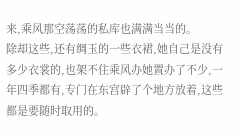来,乘风那空荡荡的私库也满满当当的。
除却这些,还有绸玉的一些衣裙,她自己是没有多少衣裳的,也架不住乘风办她置办了不少,一年四季都有,专门在东宫辟了个地方放着,这些都是要随时取用的。